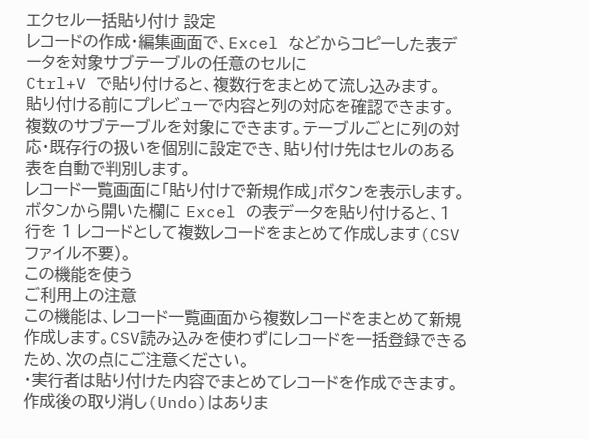エクセル一括貼り付け 設定
レコードの作成・編集画面で、Excel などからコピーした表データを対象サブテーブルの任意のセルに
Ctrl+V で貼り付けると、複数行をまとめて流し込みます。
貼り付ける前にプレビューで内容と列の対応を確認できます。複数のサブテーブルを対象にできます。テーブルごとに列の対応・既存行の扱いを個別に設定でき、貼り付け先はセルのある表を自動で判別します。
レコード一覧画面に「貼り付けで新規作成」ボタンを表示します。
ボタンから開いた欄に Excel の表データを貼り付けると、1 行を 1 レコードとして複数レコードをまとめて作成します(CSV ファイル不要)。
この機能を使う
ご利用上の注意
この機能は、レコード一覧画面から複数レコードをまとめて新規作成します。CSV読み込みを使わずにレコードを一括登録できるため、次の点にご注意ください。
・実行者は貼り付けた内容でまとめてレコードを作成できます。作成後の取り消し(Undo)はありま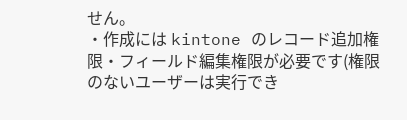せん。
・作成には kintone のレコード追加権限・フィールド編集権限が必要です(権限のないユーザーは実行でき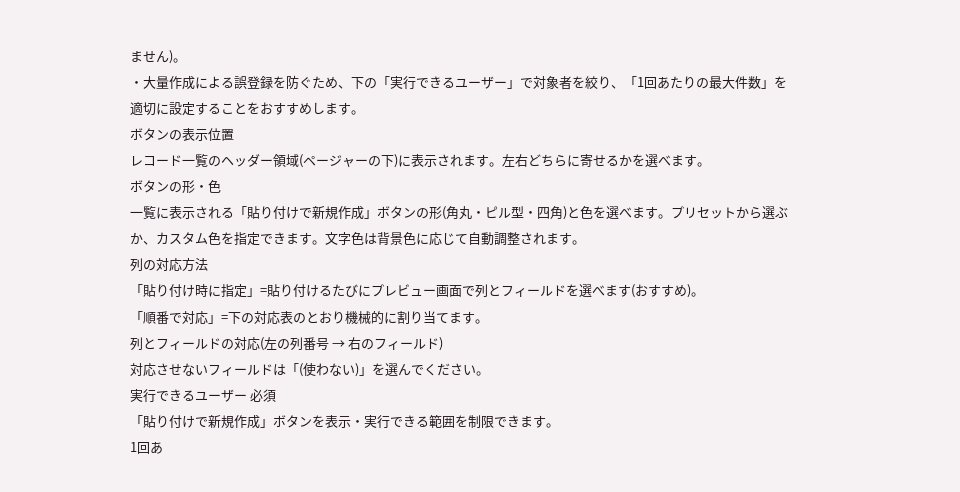ません)。
・大量作成による誤登録を防ぐため、下の「実行できるユーザー」で対象者を絞り、「1回あたりの最大件数」を適切に設定することをおすすめします。
ボタンの表示位置
レコード一覧のヘッダー領域(ページャーの下)に表示されます。左右どちらに寄せるかを選べます。
ボタンの形・色
一覧に表示される「貼り付けで新規作成」ボタンの形(角丸・ピル型・四角)と色を選べます。プリセットから選ぶか、カスタム色を指定できます。文字色は背景色に応じて自動調整されます。
列の対応方法
「貼り付け時に指定」=貼り付けるたびにプレビュー画面で列とフィールドを選べます(おすすめ)。
「順番で対応」=下の対応表のとおり機械的に割り当てます。
列とフィールドの対応(左の列番号 → 右のフィールド)
対応させないフィールドは「(使わない)」を選んでください。
実行できるユーザー 必須
「貼り付けで新規作成」ボタンを表示・実行できる範囲を制限できます。
1回あ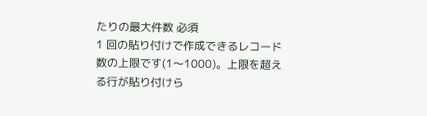たりの最大件数 必須
1 回の貼り付けで作成できるレコード数の上限です(1〜1000)。上限を超える行が貼り付けら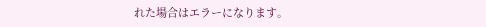れた場合はエラーになります。